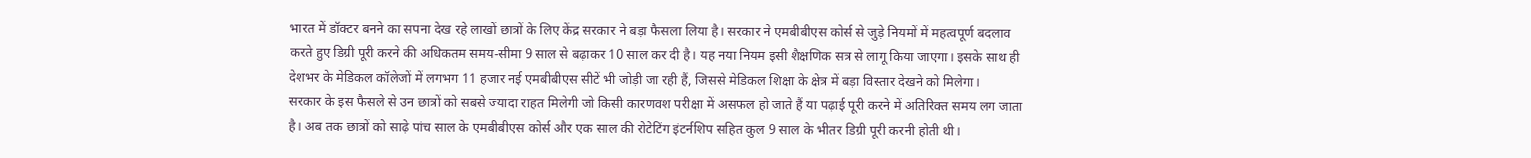भारत में डॉक्टर बनने का सपना देख रहे लाखों छात्रों के लिए केंद्र सरकार ने बड़ा फैसला लिया है। सरकार ने एमबीबीएस कोर्स से जुड़े नियमों में महत्वपूर्ण बदलाव करते हुए डिग्री पूरी करने की अधिकतम समय-सीमा 9 साल से बढ़ाकर 10 साल कर दी है। यह नया नियम इसी शैक्षणिक सत्र से लागू किया जाएगा। इसके साथ ही देशभर के मेडिकल कॉलेजों में लगभग 11 हजार नई एमबीबीएस सीटें भी जोड़ी जा रही हैं, जिससे मेडिकल शिक्षा के क्षेत्र में बड़ा विस्तार देखने को मिलेगा।
सरकार के इस फैसले से उन छात्रों को सबसे ज्यादा राहत मिलेगी जो किसी कारणवश परीक्षा में असफल हो जाते हैं या पढ़ाई पूरी करने में अतिरिक्त समय लग जाता है। अब तक छात्रों को साढ़े पांच साल के एमबीबीएस कोर्स और एक साल की रोटेटिंग इंटर्नशिप सहित कुल 9 साल के भीतर डिग्री पूरी करनी होती थी।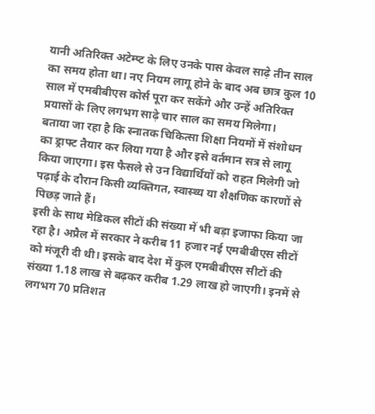यानी अतिरिक्त अटेम्प्ट के लिए उनके पास केवल साढ़े तीन साल का समय होता था। नए नियम लागू होने के बाद अब छात्र कुल 10 साल में एमबीबीएस कोर्स पूरा कर सकेंगे और उन्हें अतिरिक्त प्रयासों के लिए लगभग साढ़े चार साल का समय मिलेगा।
बताया जा रहा है कि स्नातक चिकित्सा शिक्षा नियमों में संशोधन का ड्राफ्ट तैयार कर लिया गया है और इसे वर्तमान सत्र से लागू किया जाएगा। इस फैसले से उन विद्यार्थियों को राहत मिलेगी जो पढ़ाई के दौरान किसी व्यक्तिगत, स्वास्थ्य या शैक्षणिक कारणों से पिछड़ जाते हैं।
इसी के साथ मेडिकल सीटों की संख्या में भी बड़ा इजाफा किया जा रहा है। अप्रैल में सरकार ने करीब 11 हजार नई एमबीबीएस सीटों को मंजूरी दी थी। इसके बाद देश में कुल एमबीबीएस सीटों की संख्या 1.18 लाख से बढ़कर करीब 1.29 लाख हो जाएगी। इनमें से लगभग 70 प्रतिशत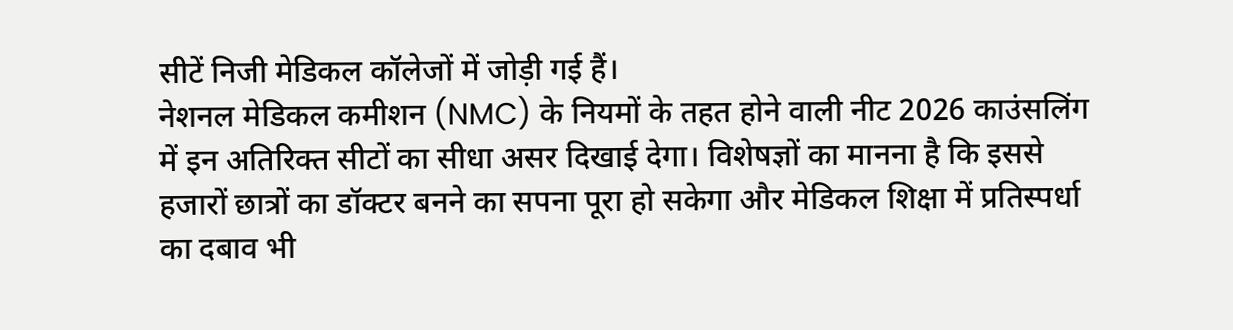सीटें निजी मेडिकल कॉलेजों में जोड़ी गई हैं।
नेशनल मेडिकल कमीशन (NMC) के नियमों के तहत होने वाली नीट 2026 काउंसलिंग में इन अतिरिक्त सीटों का सीधा असर दिखाई देगा। विशेषज्ञों का मानना है कि इससे हजारों छात्रों का डॉक्टर बनने का सपना पूरा हो सकेगा और मेडिकल शिक्षा में प्रतिस्पर्धा का दबाव भी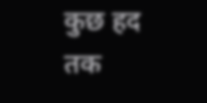कुछ हद तक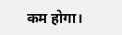कम होगा।